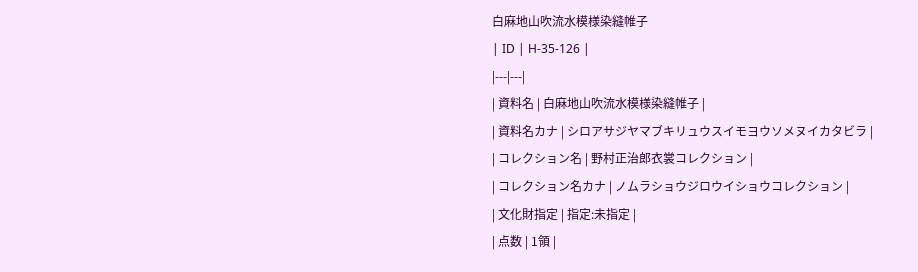白麻地山吹流水模様染縫帷子
| ID | H-35-126 |
|---|---|
| 資料名 | 白麻地山吹流水模様染縫帷子 |
| 資料名カナ | シロアサジヤマブキリュウスイモヨウソメヌイカタビラ |
| コレクション名 | 野村正治郎衣裳コレクション |
| コレクション名カナ | ノムラショウジロウイショウコレクション |
| 文化財指定 | 指定:未指定 |
| 点数 | 1領 |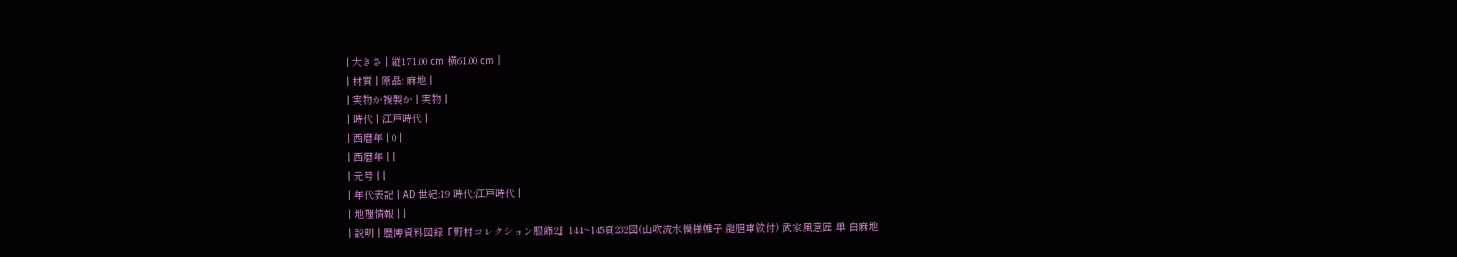| 大きさ | 縦171.00 cm 横61.00 cm |
| 材質 | 原品: 麻地 |
| 実物か複製か | 実物 |
| 時代 | 江戸時代 |
| 西暦年 | 0 |
| 西暦年 | |
| 元号 | |
| 年代表記 | AD 世紀:19 時代:江戸時代 |
| 地理情報 | |
| 説明 | 歴博資料図録『野村コレクション服飾2』144~145頁232図(山吹流水模様帷子 龍胆車紋付) 武家風意匠 単 白麻地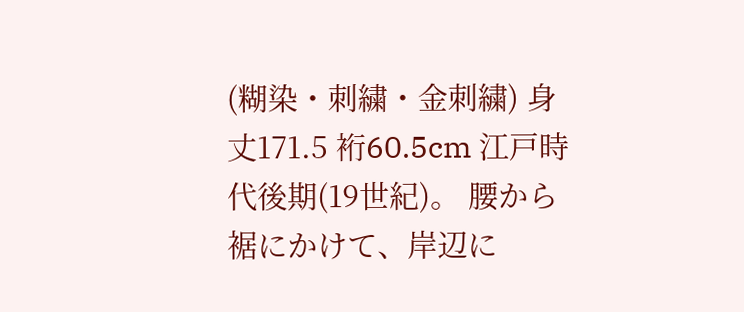(糊染・刺繍・金刺繍) 身丈171.5 裄60.5cm 江戸時代後期(19世紀)。 腰から裾にかけて、岸辺に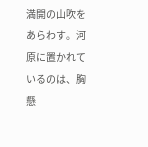満開の山吹をあらわす。河原に置かれているのは、胸懸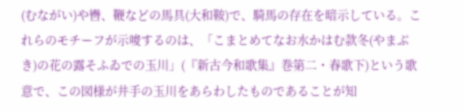(むながい)や轡、鞭などの馬具(大和鞍)で、騎馬の存在を暗示している。これらのモチーフが示唆するのは、「こまとめてなお水かはむ款冬(やまぶき)の花の露そふゐでの玉川」(『新古今和歌集』巻第二・春歌下)という歌意で、この図様が井手の玉川をあらわしたものであることが知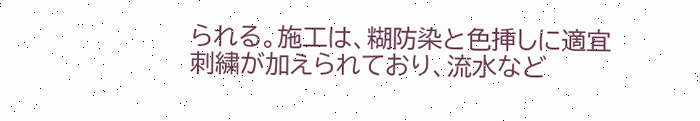られる。施工は、糊防染と色挿しに適宜刺繍が加えられており、流水など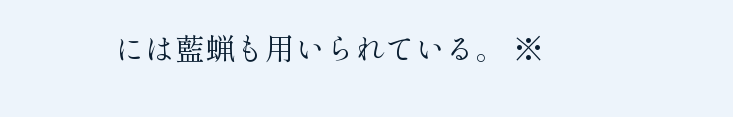には藍蝋も用いられている。 ※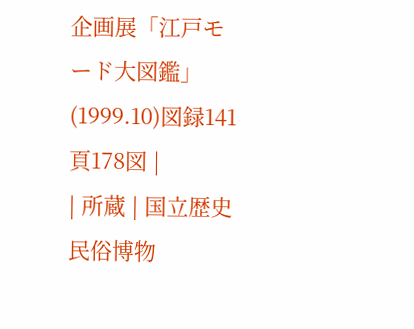企画展「江戸モード大図鑑」(1999.10)図録141頁178図 |
| 所蔵 | 国立歴史民俗博物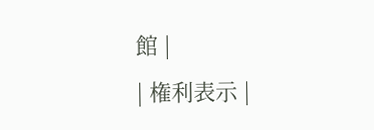館 |
| 権利表示 |